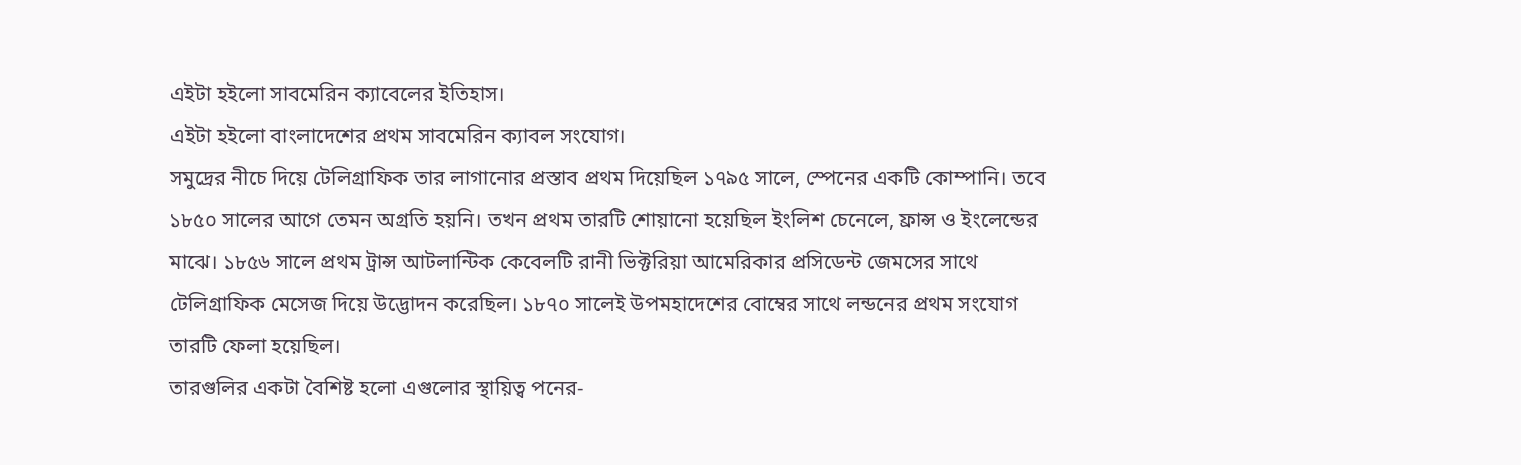এইটা হইলো সাবমেরিন ক্যাবেলের ইতিহাস।
এইটা হইলো বাংলাদেশের প্রথম সাবমেরিন ক্যাবল সংযোগ।
সমুদ্রের নীচে দিয়ে টেলিগ্রাফিক তার লাগানোর প্রস্তাব প্রথম দিয়েছিল ১৭৯৫ সালে, স্পেনের একটি কোম্পানি। তবে ১৮৫০ সালের আগে তেমন অগ্রতি হয়নি। তখন প্রথম তারটি শোয়ানো হয়েছিল ইংলিশ চেনেলে, ফ্রান্স ও ইংলেন্ডের মাঝে। ১৮৫৬ সালে প্রথম ট্রান্স আটলান্টিক কেবেলটি রানী ভিক্টরিয়া আমেরিকার প্রসিডেন্ট জেমসের সাথে টেলিগ্রাফিক মেসেজ দিয়ে উদ্ভোদন করেছিল। ১৮৭০ সালেই উপমহাদেশের বোম্বের সাথে লন্ডনের প্রথম সংযোগ তারটি ফেলা হয়েছিল।
তারগুলির একটা বৈশিষ্ট হলো এগুলোর স্থায়িত্ব পনের-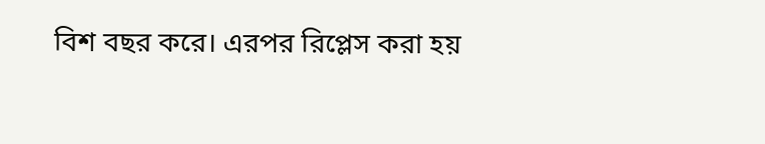বিশ বছর করে। এরপর রিপ্লেস করা হয়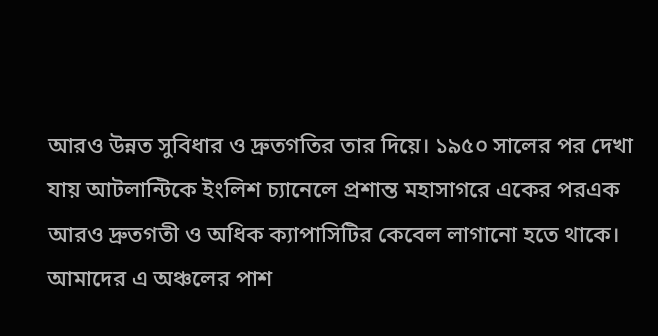আরও উন্নত সুবিধার ও দ্রুতগতির তার দিয়ে। ১৯৫০ সালের পর দেখা যায় আটলান্টিকে ইংলিশ চ্যানেলে প্রশান্ত মহাসাগরে একের পরএক আরও দ্রুতগতী ও অধিক ক্যাপাসিটির কেবেল লাগানো হতে থাকে।
আমাদের এ অঞ্চলের পাশ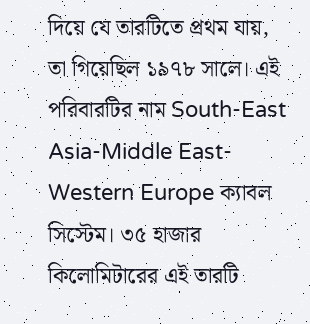দিয়ে যে তারটিতে প্রথম যায়, তা গিয়েছিল ১৯৭৮ সালে। এই পরিবারটির নাম South-East Asia-Middle East-Western Europe ক্যাবল সিস্টেম। ৩৫ হাজার কিলোমিটারের এই তারটি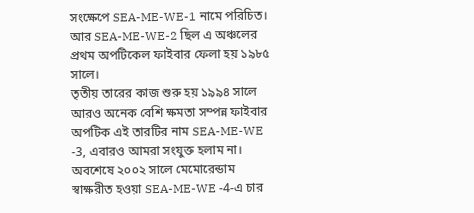সংক্ষেপে SEA-ME-WE-1 নামে পরিচিত। আর SEA-ME-WE-2 ছিল এ অঞ্চলের প্রথম অপটিকেল ফাইবার ফেলা হয় ১৯৮৫ সালে।
তৃতীয় তারের কাজ শুরু হয় ১৯৯৪ সালে আরও অনেক বেশি ক্ষমতা সম্পন্ন ফাইবার অপটিক এই তারটির নাম SEA-ME-WE -3, এবারও আমরা সংযুক্ত হলাম না। অবশেষে ২০০২ সালে মেমোরেন্ডাম স্বাক্ষরীত হওয়া SEA-ME-WE -4-এ চার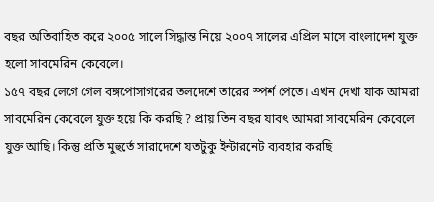বছর অতিবাহিত করে ২০০৫ সালে সিদ্ধান্ত নিয়ে ২০০৭ সালের এপ্রিল মাসে বাংলাদেশ যুক্ত হলো সাবমেরিন কেবেলে।
১৫৭ বছর লেগে গেল বঙ্গপোসাগরের তলদেশে তারের স্পর্শ পেতে। এখন দেখা যাক আমরা সাবমেরিন কেবেলে যুক্ত হয়ে কি করছি ? প্রায় তিন বছর যাবৎ আমরা সাবমেরিন কেবেলে যুক্ত আছি। কিন্তু প্রতি মুহুর্তে সারাদেশে যতটুকু ইন্টারনেট ব্যবহার করছি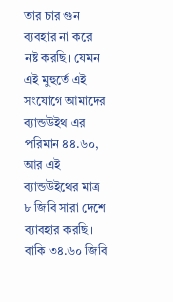তার চার গুন ব্যবহার না করে নষ্ট করছি। যেমন এই মুহুর্তে এই সংযোগে আমাদের ব্যান্ডউইথ এর পরিমান ৪৪.৬০, আর এই ব্যান্ডউইথের মাত্র ৮ জিবি সারা দেশে ব্যাবহার করছি। বাকি ৩৪.৬০ জিবি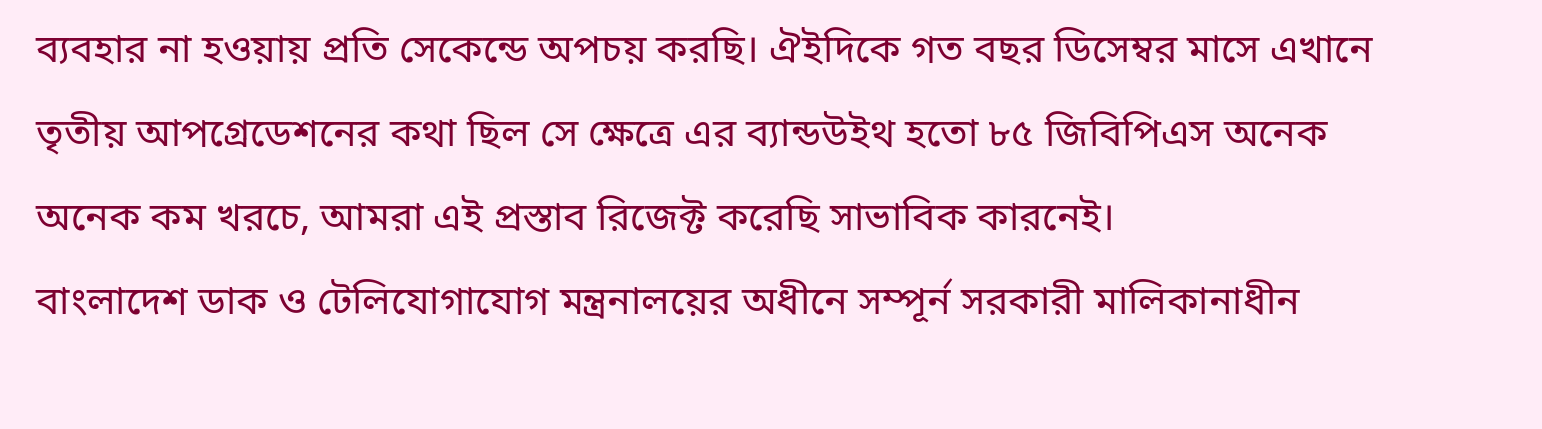ব্যবহার না হওয়ায় প্রতি সেকেন্ডে অপচয় করছি। ঐইদিকে গত বছর ডিসেম্বর মাসে এখানে তৃতীয় আপগ্রেডেশনের কথা ছিল সে ক্ষেত্রে এর ব্যান্ডউইথ হতো ৮৫ জিবিপিএস অনেক অনেক কম খরচে, আমরা এই প্রস্তাব রিজেক্ট করেছি সাভাবিক কারনেই।
বাংলাদেশ ডাক ও টেলিযোগাযোগ মন্ত্রনালয়ের অধীনে সম্পূর্ন সরকারী মালিকানাধীন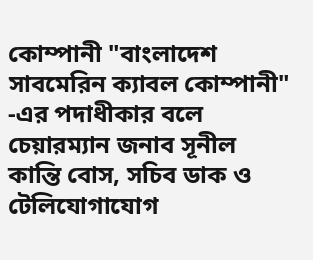কোম্পানী "বাংলাদেশ সাবমেরিন ক্যাবল কোম্পানী" -এর পদাধীকার বলে চেয়ারম্যান জনাব সূনীল কান্তি বোস, সচিব ডাক ও টেলিযোগাযোগ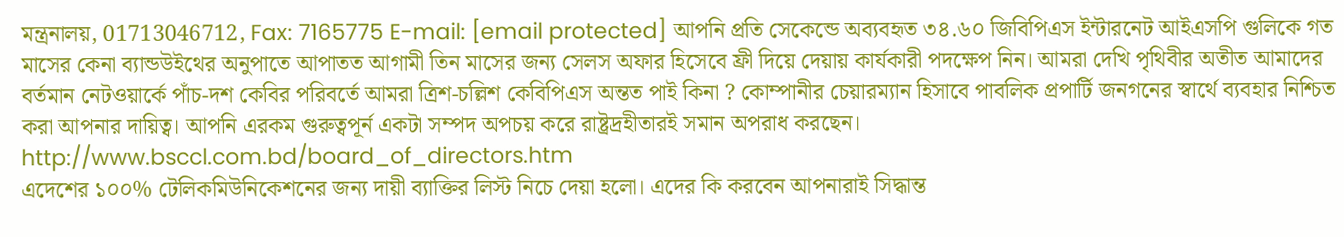মন্ত্রনালয়, 01713046712, Fax: 7165775 E-mail: [email protected] আপনি প্রতি সেকেন্ডে অব্যবহৃত ৩৪.৬০ জিবিপিএস ইন্টারনেট আইএসপি গুলিকে গত মাসের কেনা ব্যান্ডউইথের অনুপাতে আপাতত আগামী তিন মাসের জন্য সেলস অফার হিসেবে ফ্রী দিয়ে দেয়ায় কার্যকারী পদক্ষেপ নিন। আমরা দেখি পৃথিবীর অতীত আমাদের বর্তমান নেটওয়ার্কে পাঁচ-দশ কেবির পরিবর্তে আমরা ত্রিশ-চল্লিশ কেবিপিএস অন্তত পাই কিনা ? কোম্পানীর চেয়ারম্যান হিসাবে পাবলিক প্রপার্টি জনগনের স্বার্থে ব্যবহার নিশ্চিত করা আপনার দায়িত্ব। আপনি এরকম গুরুত্বপূর্ন একটা সম্পদ অপচয় করে রাষ্ট্রদ্রহীতারই সমান অপরাধ করছেন।
http://www.bsccl.com.bd/board_of_directors.htm
এদেশের ১০০% টেলিকমিউনিকেশনের জন্য দায়ী ব্যাক্তির লিস্ট নিচে দেয়া হলো। এদের কি করবেন আপনারাই সিদ্ধান্ত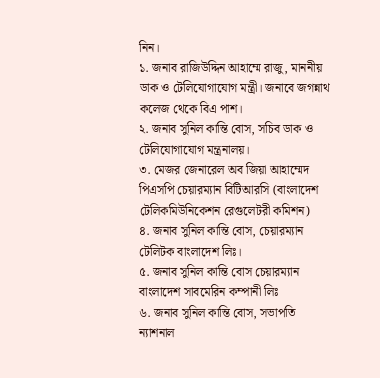নিন।
১. জনাব রাজিউদ্দিন আহাম্মে রাজু, মাননীয় ডাক ও টেলিযোগাযোগ মন্ত্রী। জনাবে জগন্নাথ কলেজ থেকে বিএ পাশ।
২. জনাব সুনিল কান্তি বোস, সচিব ডাক ও টেলিযোগাযোগ মন্ত্রনালয়।
৩. মেজর জেনারেল অব জিয়া আহাম্মেদ পিএসপি চেয়ারম্যান বিটিআরসি (বাংলাদেশ টেলিকমিউনিকেশন রেগুলেটরী কমিশন)
৪. জনাব সুনিল কান্তি বোস, চেয়ারম্যান টেলিটক বাংলাদেশ লিঃ।
৫. জনাব সুনিল কান্তি বোস চেয়ারম্যান বাংলাদেশ সাবমেরিন কম্পানী লিঃ
৬. জনাব সুনিল কান্তি বোস, সভাপতি ন্যাশনাল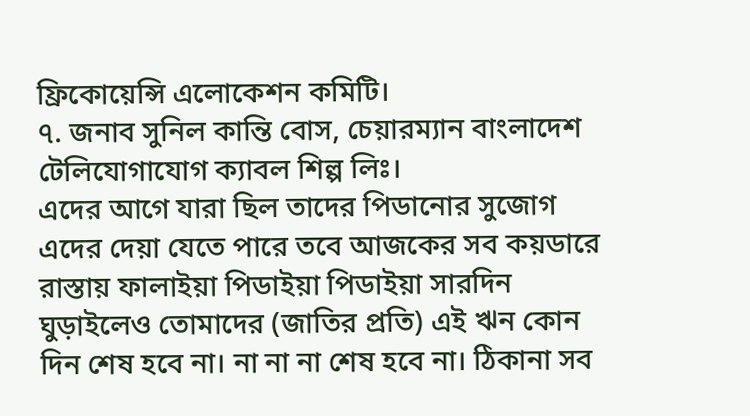ফ্রিকোয়েন্সি এলোকেশন কমিটি।
৭. জনাব সুনিল কান্তি বোস, চেয়ারম্যান বাংলাদেশ টেলিযোগাযোগ ক্যাবল শিল্প লিঃ।
এদের আগে যারা ছিল তাদের পিডানোর সুজোগ এদের দেয়া যেতে পারে তবে আজকের সব কয়ডারে রাস্তায় ফালাইয়া পিডাইয়া পিডাইয়া সারদিন ঘুড়াইলেও তোমাদের (জাতির প্রতি) এই ঋন কোন দিন শেষ হবে না। না না না শেষ হবে না। ঠিকানা সব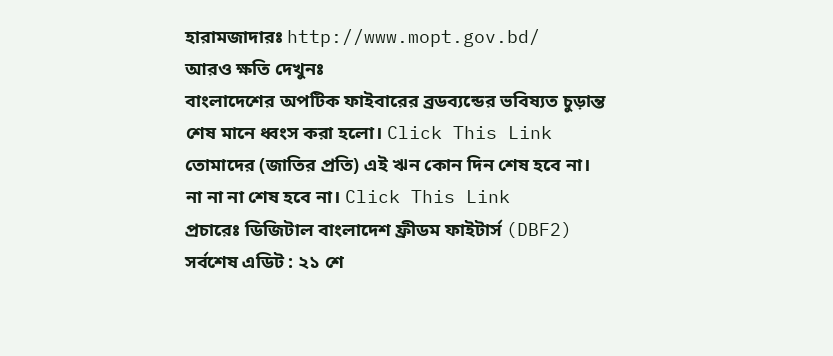হারামজাদারঃ http://www.mopt.gov.bd/
আরও ক্ষতি দেখুনঃ
বাংলাদেশের অপটিক ফাইবারের ব্রডব্যন্ডের ভবিষ্যত চুড়ান্ত শেষ মানে ধ্বংস করা হলো। Click This Link
তোমাদের (জাতির প্রতি) এই ঋন কোন দিন শেষ হবে না। না না না শেষ হবে না। Click This Link
প্রচারেঃ ডিজিটাল বাংলাদেশ ফ্রীডম ফাইটার্স (DBF2)
সর্বশেষ এডিট : ২১ শে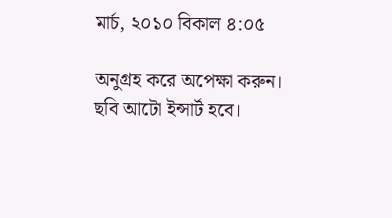মার্চ, ২০১০ বিকাল ৪:০৫

অনুগ্রহ করে অপেক্ষা করুন। ছবি আটো ইন্সার্ট হবে।